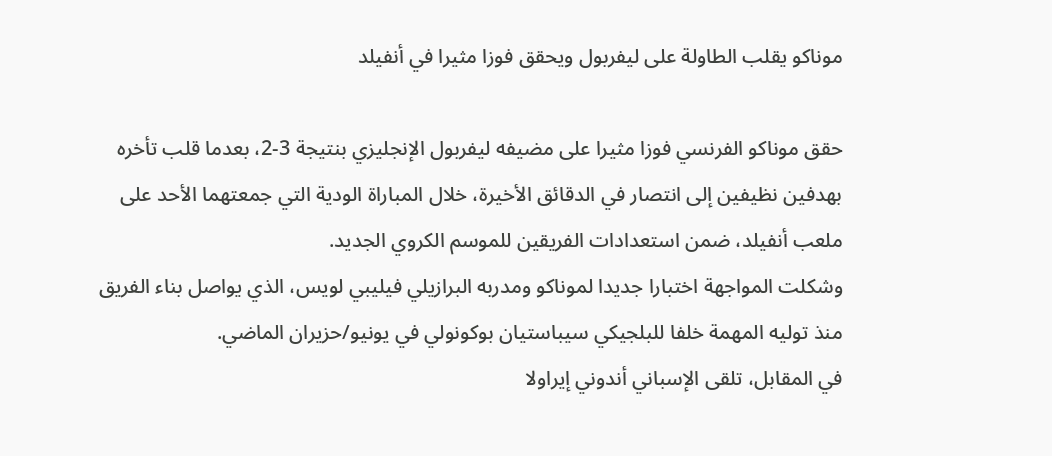موناكو يقلب الطاولة على ليفربول ويحقق فوزا مثيرا في أنفيلد

حقق موناكو الفرنسي فوزا مثيرا على مضيفه ليفربول الإنجليزي بنتيجة 3-2، بعدما قلب تأخره بهدفين نظيفين إلى انتصار في الدقائق الأخيرة، خلال المباراة الودية التي جمعتهما الأحد على ملعب أنفيلد، ضمن استعدادات الفريقين للموسم الكروي الجديد.
وشكلت المواجهة اختبارا جديدا لموناكو ومدربه البرازيلي فيليبي لويس، الذي يواصل بناء الفريق منذ توليه المهمة خلفا للبلجيكي سيباستيان بوكونولي في يونيو/حزيران الماضي.
في المقابل، تلقى الإسباني أندوني إيراولا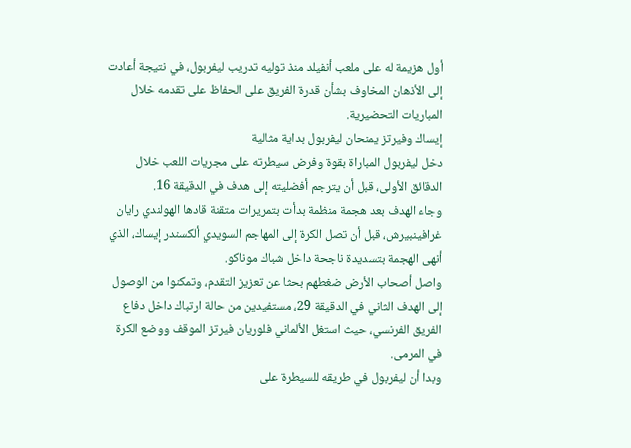أول هزيمة له على ملعب أنفيلد منذ توليه تدريب ليفربول، في نتيجة أعادت إلى الأذهان المخاوف بشأن قدرة الفريق على الحفاظ على تقدمه خلال المباريات التحضيرية.
إيساك وفيرتز يمنحان ليفربول بداية مثالية
دخل ليفربول المباراة بقوة وفرض سيطرته على مجريات اللعب خلال الدقائق الأولى، قبل أن يترجم أفضليته إلى هدف في الدقيقة 16.
وجاء الهدف بعد هجمة منظمة بدأت بتمريرات متقنة قادها الهولندي رايان غرافينبيرش، قبل أن تصل الكرة إلى المهاجم السويدي ألكسندر إيساك، الذي أنهى الهجمة بتسديدة ناجحة داخل شباك موناكو.
واصل أصحاب الأرض ضغطهم بحثا عن تعزيز التقدم، وتمكنوا من الوصول إلى الهدف الثاني في الدقيقة 29، مستفيدين من حالة ارتباك داخل دفاع الفريق الفرنسي، حيث استغل الألماني فلوريان فيرتز الموقف ووضع الكرة في المرمى.
وبدا أن ليفربول في طريقه للسيطرة على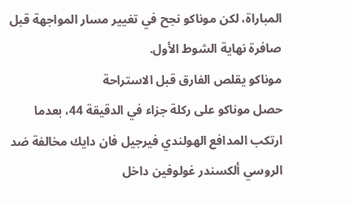المباراة، لكن موناكو نجح في تغيير مسار المواجهة قبل صافرة نهاية الشوط الأول.
موناكو يقلص الفارق قبل الاستراحة
حصل موناكو على ركلة جزاء في الدقيقة 44، بعدما ارتكب المدافع الهولندي فيرجيل فان دايك مخالفة ضد الروسي ألكسندر غولوفين داخل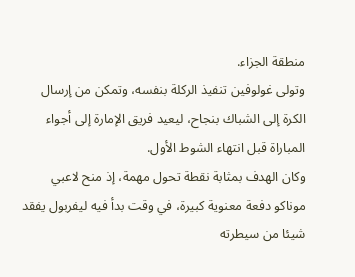منطقة الجزاء.
وتولى غولوفين تنفيذ الركلة بنفسه، وتمكن من إرسال الكرة إلى الشباك بنجاح، ليعيد فريق الإمارة إلى أجواء المباراة قبل انتهاء الشوط الأول.
وكان الهدف بمثابة نقطة تحول مهمة، إذ منح لاعبي موناكو دفعة معنوية كبيرة، في وقت بدأ فيه ليفربول يفقد شيئا من سيطرته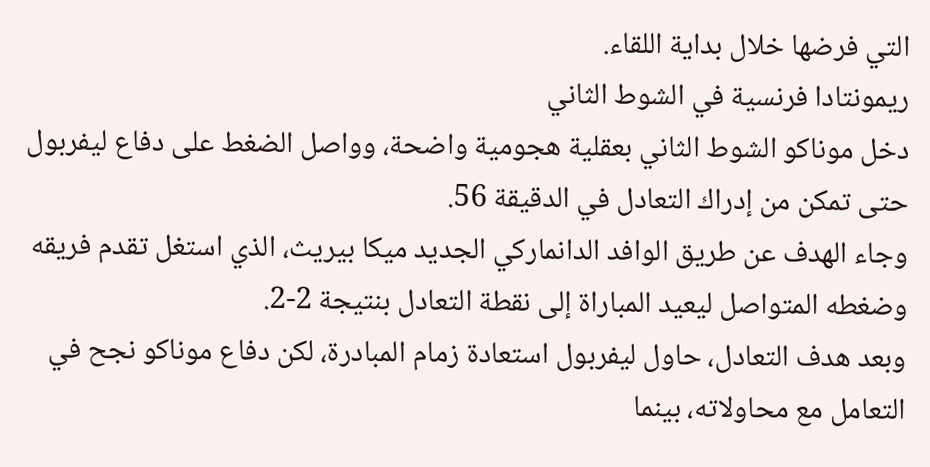التي فرضها خلال بداية اللقاء.
ريمونتادا فرنسية في الشوط الثاني
دخل موناكو الشوط الثاني بعقلية هجومية واضحة، وواصل الضغط على دفاع ليفربول حتى تمكن من إدراك التعادل في الدقيقة 56.
وجاء الهدف عن طريق الوافد الدانماركي الجديد ميكا بيريث، الذي استغل تقدم فريقه وضغطه المتواصل ليعيد المباراة إلى نقطة التعادل بنتيجة 2-2.
وبعد هدف التعادل، حاول ليفربول استعادة زمام المبادرة، لكن دفاع موناكو نجح في التعامل مع محاولاته، بينما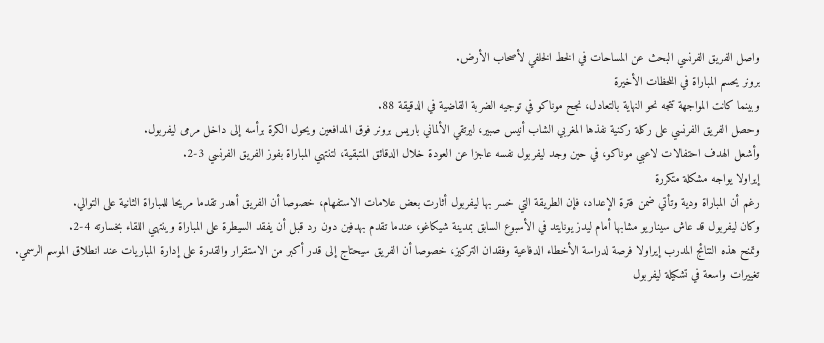واصل الفريق الفرنسي البحث عن المساحات في الخط الخلفي لأصحاب الأرض.
برونر يحسم المباراة في اللحظات الأخيرة
وبينما كانت المواجهة تتجه نحو النهاية بالتعادل، نجح موناكو في توجيه الضربة القاضية في الدقيقة 88.
وحصل الفريق الفرنسي على ركلة ركنية نفذها المغربي الشاب أنيس صبير، ليرتقي الألماني باريس برونر فوق المدافعين ويحول الكرة برأسه إلى داخل مرمى ليفربول.
وأشعل الهدف احتفالات لاعبي موناكو، في حين وجد ليفربول نفسه عاجزا عن العودة خلال الدقائق المتبقية، لتنتهي المباراة بفوز الفريق الفرنسي 3-2.
إيراولا يواجه مشكلة متكررة
رغم أن المباراة ودية وتأتي ضمن فترة الإعداد، فإن الطريقة التي خسر بها ليفربول أثارت بعض علامات الاستفهام، خصوصا أن الفريق أهدر تقدما مريحا للمباراة الثانية على التوالي.
وكان ليفربول قد عاش سيناريو مشابها أمام ليدز يونايتد في الأسبوع السابق بمدينة شيكاغو، عندما تقدم بهدفين دون رد قبل أن يفقد السيطرة على المباراة وينتهي اللقاء بخسارته 4-2.
وتمنح هذه النتائج المدرب إيراولا فرصة لدراسة الأخطاء الدفاعية وفقدان التركيز، خصوصا أن الفريق سيحتاج إلى قدر أكبر من الاستقرار والقدرة على إدارة المباريات عند انطلاق الموسم الرسمي.
تغييرات واسعة في تشكيلة ليفربول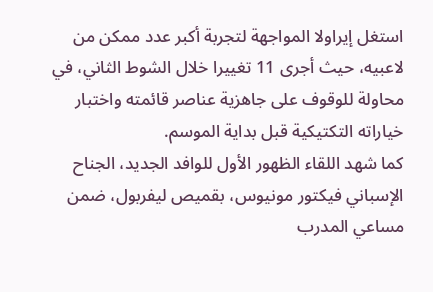استغل إيراولا المواجهة لتجربة أكبر عدد ممكن من لاعبيه، حيث أجرى 11 تغييرا خلال الشوط الثاني، في محاولة للوقوف على جاهزية عناصر قائمته واختبار خياراته التكتيكية قبل بداية الموسم.
كما شهد اللقاء الظهور الأول للوافد الجديد، الجناح الإسباني فيكتور مونيوس، بقميص ليفربول، ضمن مساعي المدرب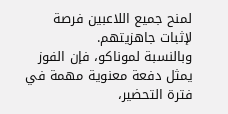لمنح جميع اللاعبين فرصة لإثبات جاهزيتهم.
وبالنسبة لموناكو، فإن الفوز يمثل دفعة معنوية مهمة في فترة التحضير،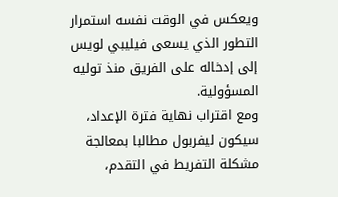ويعكس في الوقت نفسه استمرار التطور الذي يسعى فيليبي لويس إلى إدخاله على الفريق منذ توليه المسؤولية.
ومع اقتراب نهاية فترة الإعداد، سيكون ليفربول مطالبا بمعالجة مشكلة التفريط في التقدم،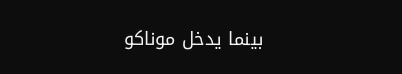بينما يدخل موناكو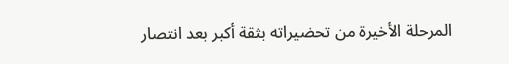المرحلة الأخيرة من تحضيراته بثقة أكبر بعد انتصار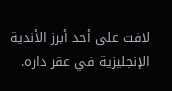لافت على أحد أبرز الأندية الإنجليزية في عقر داره.